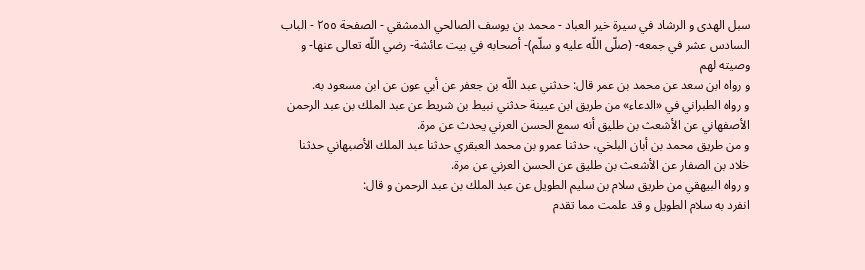سبل الهدى و الرشاد في سيرة خير العباد - محمد بن يوسف الصالحي الدمشقي - الصفحة ٢٥٥ - الباب السادس عشر في جمعه- (صلّى اللّه عليه و سلّم)- أصحابه في بيت عائشة- رضي اللّه تعالى عنها- و وصيته لهم
و رواه ابن سعد عن محمد بن عمر قال: حدثني عبد اللّه بن جعفر عن أبي عون عن ابن مسعود به.
و رواه الطبراني في «الدعاء» من طريق ابن عيينة حدثني نبيط بن شريط عن عبد الملك بن عبد الرحمن الأصفهاني عن الأشعث بن طليق أنه سمع الحسن العرني يحدث عن مرة.
و من طريق محمد بن أبان البلخي، حدثنا عمرو بن محمد العبقري حدثنا عبد الملك الأصبهاني حدثنا خلاد بن الصفار عن الأشعث بن طليق عن الحسن العرني عن مرة.
و رواه البيهقي من طريق سلام بن سليم الطويل عن عبد الملك بن عبد الرحمن و قال:
انفرد به سلام الطويل و قد علمت مما تقدم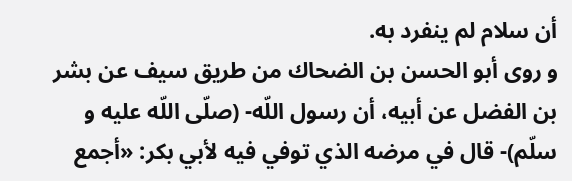أن سلام لم ينفرد به.
و روى أبو الحسن بن الضحاك من طريق سيف عن بشر بن الفضل عن أبيه، أن رسول اللّه- (صلّى اللّه عليه و سلّم)- قال في مرضه الذي توفي فيه لأبي بكر: «أجمع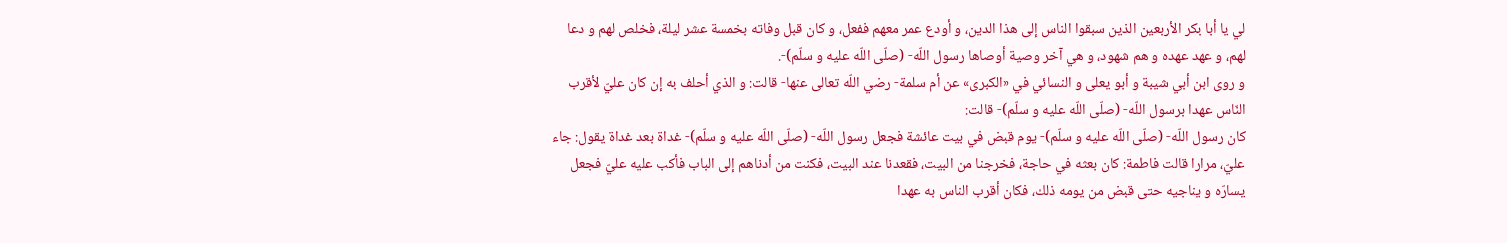لي يا أبا بكر الأربعين الذين سبقوا الناس إلى هذا الدين، و أودع عمر معهم ففعل، و كان قبل وفاته بخمسة عشر ليلة، فخلص لهم و دعا لهم، و عهد عهده و هم شهود، و هي آخر وصية أوصاها رسول اللّه- (صلّى اللّه عليه و سلّم)-.
و روى ابن أبي شيبة و أبو يعلى و النسائي في «الكبرى» عن أم سلمة- رضي اللّه تعالى عنها- قالت: و الذي أحلف به إن كان عليّ لأقرب النّاس عهدا برسول اللّه- (صلّى اللّه عليه و سلّم)- قالت:
كان رسول اللّه- (صلّى اللّه عليه و سلّم)- يوم قبض في بيت عائشة فجعل رسول اللّه- (صلّى اللّه عليه و سلّم)- غداة بعد غداة يقول: جاء عليّ، مرارا قالت فاطمة: كان بعثه في حاجة، فخرجنا من البيت، فقعدنا عند البيت، فكنت من أدناهم إلى الباب فأكب عليه عليّ فجعل يسارّه و يناجيه حتى قبض من يومه ذلك، فكان أقرب الناس به عهدا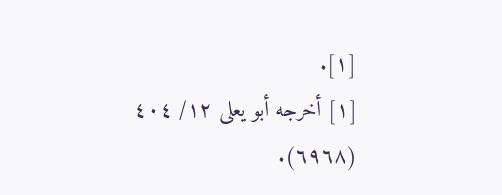[١].
[١] أخرجه أبو يعلى ١٢/ ٤٠٤ (٦٩٦٨).